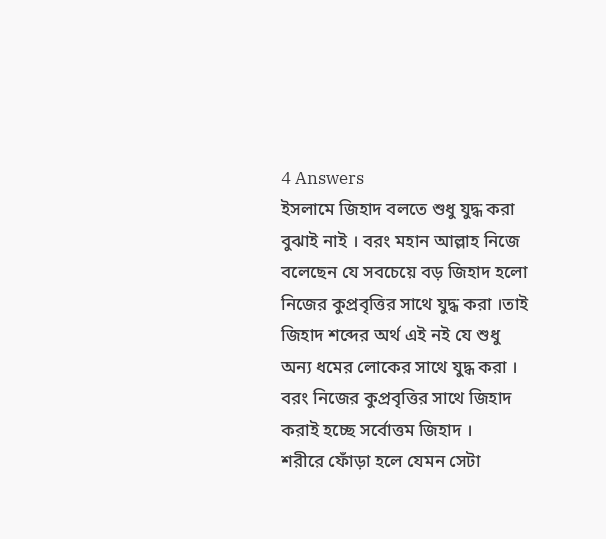4 Answers
ইসলামে জিহাদ বলতে শুধু যুদ্ধ করা বুঝাই নাই । বরং মহান আল্লাহ নিজে বলেছেন যে সবচেয়ে বড় জিহাদ হলো নিজের কুপ্রবৃত্তির সাথে যুদ্ধ করা ।তাই জিহাদ শব্দের অর্থ এই নই যে শুধু অন্য ধমের লোকের সাথে যুদ্ধ করা । বরং নিজের কুপ্রবৃত্তির সাথে জিহাদ করাই হচ্ছে সর্বোত্তম জিহাদ ।
শরীরে ফোঁড়া হলে যেমন সেটা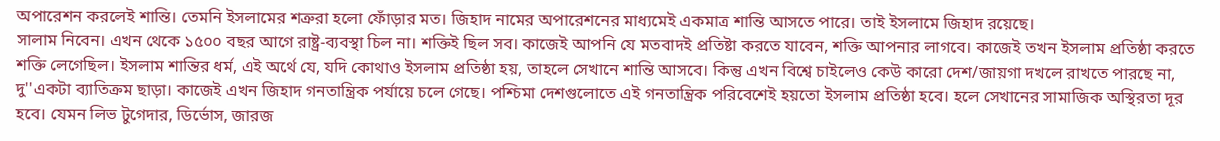অপারেশন করলেই শান্তি। তেমনি ইসলামের শত্রুরা হলো ফোঁড়ার মত। জিহাদ নামের অপারেশনের মাধ্যমেই একমাত্র শান্তি আসতে পারে। তাই ইসলামে জিহাদ রয়েছে।
সালাম নিবেন। এখন থেকে ১৫০০ বছর আগে রাষ্ট্র-ব্যবস্থা চিল না। শক্তিই ছিল সব। কাজেই আপনি যে মতবাদই প্রতিষ্টা করতে যাবেন, শক্তি আপনার লাগবে। কাজেই তখন ইসলাম প্রতিষ্ঠা করতে শক্তি লেগেছিল। ইসলাম শান্তির ধর্ম, এই অর্থে যে, যদি কোথাও ইসলাম প্রতিষ্ঠা হয়, তাহলে সেখানে শান্তি আসবে। কিন্তু এখন বিশ্বে চাইলেও কেউ কারো দেশ/জায়গা দখলে রাখতে পারছে না, দু''একটা ব্যাতিক্রম ছাড়া। কাজেই এখন জিহাদ গনতান্ত্রিক পর্যায়ে চলে গেছে। পশ্চিমা দেশগুলোতে এই গনতান্ত্রিক পরিবেশেই হয়তো ইসলাম প্রতিষ্ঠা হবে। হলে সেখানের সামাজিক অস্থিরতা দূর হবে। যেমন লিভ টুগেদার, ডির্ভোস, জারজ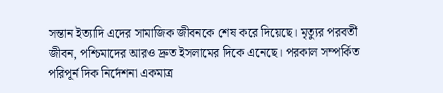সন্তান ইত্যাদি এদের সামাজিক জীবনকে শেষ করে দিয়েছে। মৃত্যুর পরবর্তী জীবন, পশ্চিমাদের আরও দ্রুত ইসলামের দিকে এনেছে। পরকাল সম্পর্কিত পরিপূর্ন দিক নির্দেশনা একমাত্র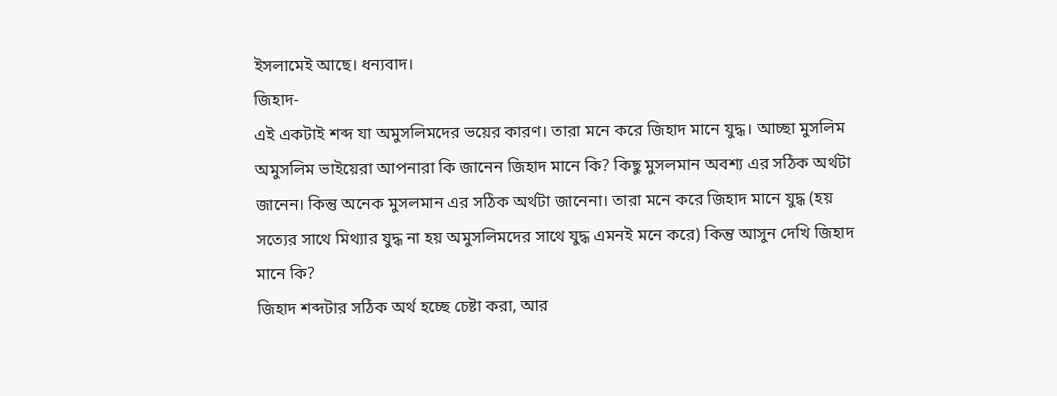ইসলামেই আছে। ধন্যবাদ।
জিহাদ-
এই একটাই শব্দ যা অমুসলিমদের ভয়ের কারণ। তারা মনে করে জিহাদ মানে যুদ্ধ। আচ্ছা মুসলিম অমুসলিম ভাইয়েরা আপনারা কি জানেন জিহাদ মানে কি? কিছু মুসলমান অবশ্য এর সঠিক অর্থটা জানেন। কিন্তু অনেক মুসলমান এর সঠিক অর্থটা জানেনা। তারা মনে করে জিহাদ মানে যুদ্ধ (হয় সত্যের সাথে মিথ্যার যুদ্ধ না হয় অমুসলিমদের সাথে যুদ্ধ এমনই মনে করে) কিন্তু আসুন দেখি জিহাদ মানে কি?
জিহাদ শব্দটার সঠিক অর্থ হচ্ছে চেষ্টা করা, আর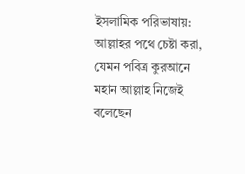ইসলামিক পরিভাষায়: আল্লাহর পথে চেষ্টা করা, যেমন পবিত্র কুরআনে মহান আল্লাহ নিজেই বলেছেন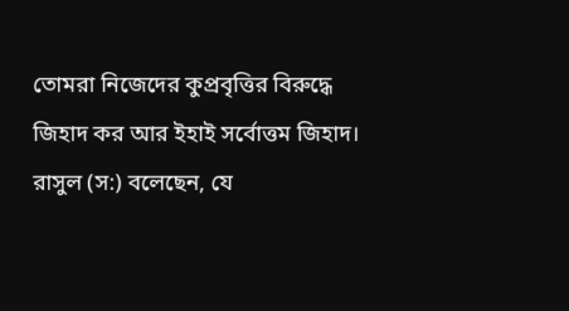তোমরা নিজেদের কুপ্রবৃত্তির বিরুদ্ধে জিহাদ কর আর ইহাই সর্বোত্তম জিহাদ। রাসুল (স:) বলেছেন, যে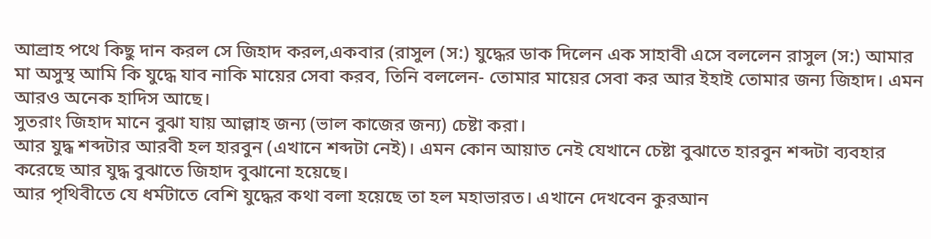আল্রাহ পথে কিছু দান করল সে জিহাদ করল,একবার (রাসুল (স:) যুদ্ধের ডাক দিলেন এক সাহাবী এসে বললেন রাসুল (স:) আমার মা অসুস্থ আমি কি যুদ্ধে যাব নাকি মায়ের সেবা করব, তিনি বললেন- তোমার মায়ের সেবা কর আর ইহাই তোমার জন্য জিহাদ। এমন আরও অনেক হাদিস আছে।
সুতরাং জিহাদ মানে বুঝা যায় আল্লাহ জন্য (ভাল কাজের জন্য) চেষ্টা করা।
আর যুদ্ধ শব্দটার আরবী হল হারবুন (এখানে শব্দটা নেই)। এমন কোন আয়াত নেই যেখানে চেষ্টা বুঝাতে হারবুন শব্দটা ব্যবহার করেছে আর যুদ্ধ বুঝাতে জিহাদ বুঝানো হয়েছে।
আর পৃথিবীতে যে ধর্মটাতে বেশি যুদ্ধের কথা বলা হয়েছে তা হল মহাভারত। এখানে দেখবেন কুরআন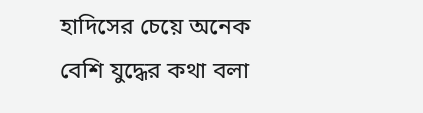হাদিসের চেয়ে অনেক বেশি যুদ্ধের কথা বলা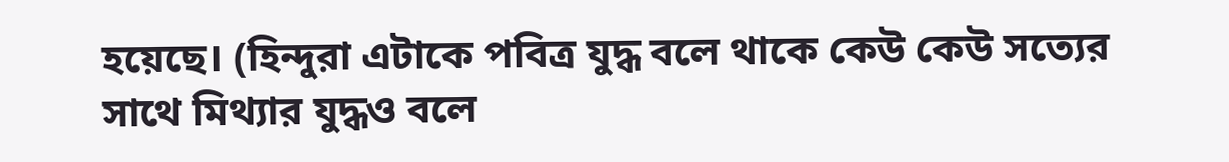হয়েছে। (হিন্দুরা এটাকে পবিত্র যুদ্ধ বলে থাকে কেউ কেউ সত্যের সাথে মিথ্যার যুদ্ধও বলে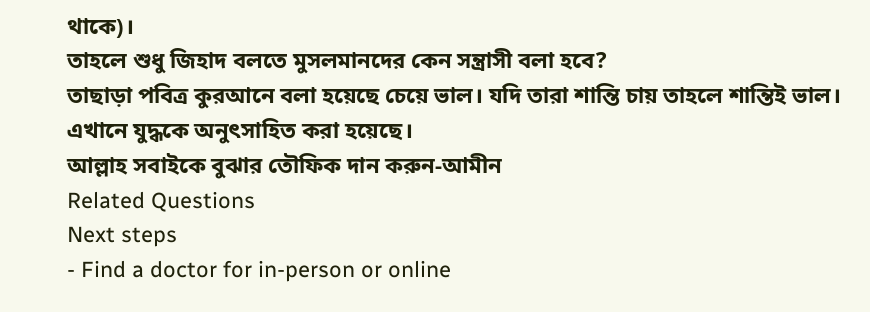থাকে)।
তাহলে শুধু জিহাদ বলতে মুসলমানদের কেন সন্ত্রাসী বলা হবে?
তাছাড়া পবিত্র কুরআনে বলা হয়েছে চেয়ে ভাল। যদি তারা শান্তি চায় তাহলে শান্তিই ভাল। এখানে যুদ্ধকে অনুৎসাহিত করা হয়েছে।
আল্লাহ সবাইকে বুঝার তৌফিক দান করুন-আমীন
Related Questions
Next steps
- Find a doctor for in-person or online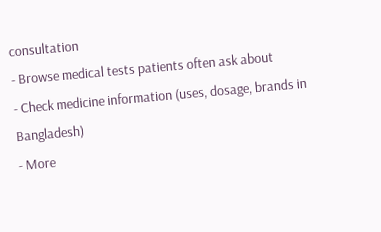consultation
- Browse medical tests patients often ask about
- Check medicine information (uses, dosage, brands in Bangladesh)
- More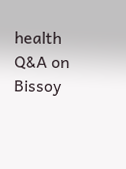health Q&A on Bissoy